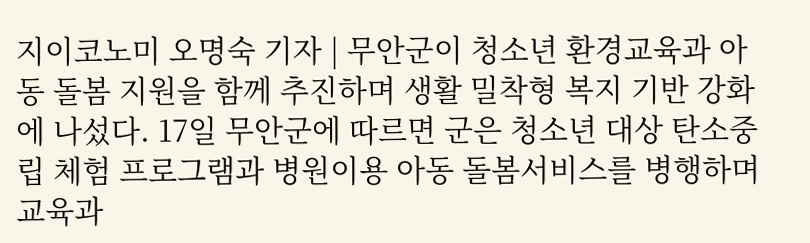지이코노미 오명숙 기자 | 무안군이 청소년 환경교육과 아동 돌봄 지원을 함께 추진하며 생활 밀착형 복지 기반 강화에 나섰다. 17일 무안군에 따르면 군은 청소년 대상 탄소중립 체험 프로그램과 병원이용 아동 돌봄서비스를 병행하며 교육과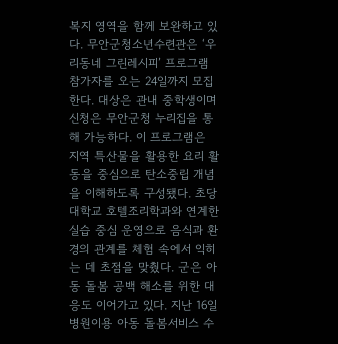복지 영역을 함께 보완하고 있다. 무안군청소년수련관은 ‘우리동네 그린레시피’ 프로그램 참가자를 오는 24일까지 모집한다. 대상은 관내 중학생이며 신청은 무안군청 누리집을 통해 가능하다. 이 프로그램은 지역 특산물을 활용한 요리 활동을 중심으로 탄소중립 개념을 이해하도록 구성됐다. 초당대학교 호텔조리학과와 연계한 실습 중심 운영으로 음식과 환경의 관계를 체험 속에서 익히는 데 초점을 맞췄다. 군은 아동 돌봄 공백 해소를 위한 대응도 이어가고 있다. 지난 16일 병원이용 아동 돌봄서비스 수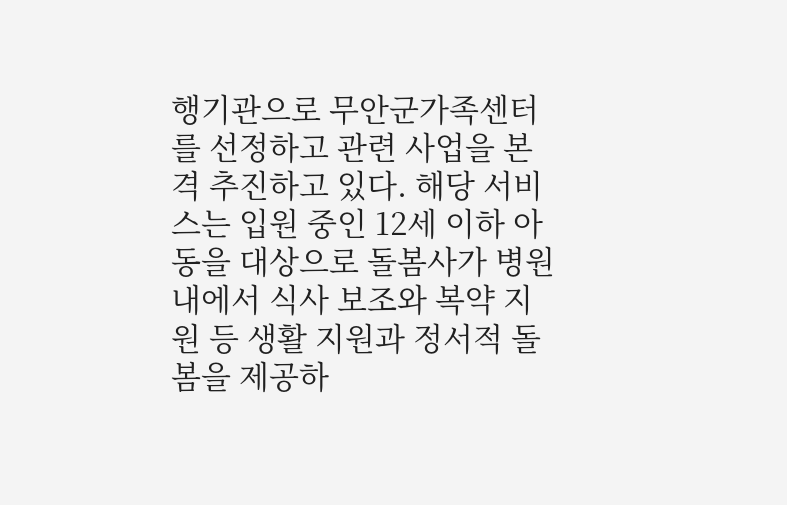행기관으로 무안군가족센터를 선정하고 관련 사업을 본격 추진하고 있다. 해당 서비스는 입원 중인 12세 이하 아동을 대상으로 돌봄사가 병원 내에서 식사 보조와 복약 지원 등 생활 지원과 정서적 돌봄을 제공하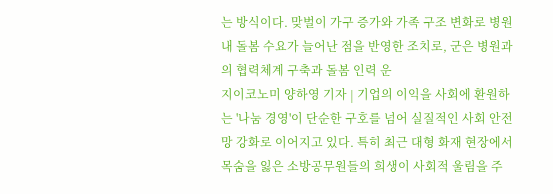는 방식이다. 맞벌이 가구 증가와 가족 구조 변화로 병원 내 돌봄 수요가 늘어난 점을 반영한 조치로, 군은 병원과의 협력체계 구축과 돌봄 인력 운
지이코노미 양하영 기자 | 기업의 이익을 사회에 환원하는 '나눔 경영'이 단순한 구호를 넘어 실질적인 사회 안전망 강화로 이어지고 있다. 특히 최근 대형 화재 현장에서 목숨을 잃은 소방공무원들의 희생이 사회적 울림을 주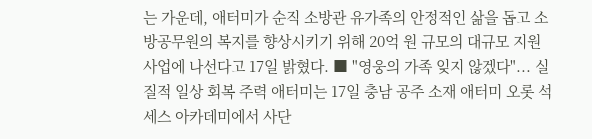는 가운데, 애터미가 순직 소방관 유가족의 안정적인 삶을 돕고 소방공무원의 복지를 향상시키기 위해 20억 원 규모의 대규모 지원 사업에 나선다고 17일 밝혔다. ■ "영웅의 가족 잊지 않겠다"... 실질적 일상 회복 주력 애터미는 17일 충남 공주 소재 애터미 오롯 석세스 아카데미에서 사단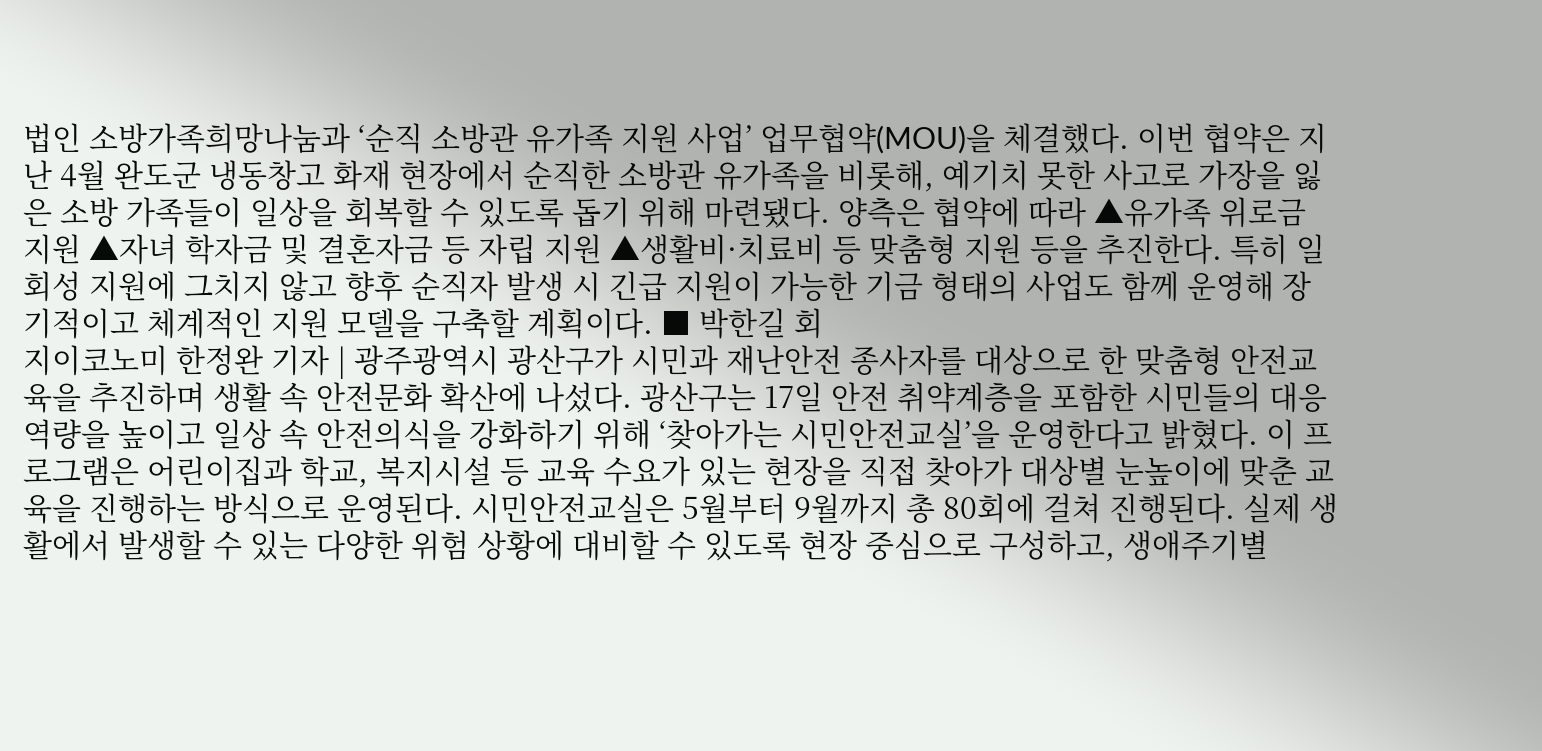법인 소방가족희망나눔과 ‘순직 소방관 유가족 지원 사업’ 업무협약(MOU)을 체결했다. 이번 협약은 지난 4월 완도군 냉동창고 화재 현장에서 순직한 소방관 유가족을 비롯해, 예기치 못한 사고로 가장을 잃은 소방 가족들이 일상을 회복할 수 있도록 돕기 위해 마련됐다. 양측은 협약에 따라 ▲유가족 위로금 지원 ▲자녀 학자금 및 결혼자금 등 자립 지원 ▲생활비·치료비 등 맞춤형 지원 등을 추진한다. 특히 일회성 지원에 그치지 않고 향후 순직자 발생 시 긴급 지원이 가능한 기금 형태의 사업도 함께 운영해 장기적이고 체계적인 지원 모델을 구축할 계획이다. ■ 박한길 회
지이코노미 한정완 기자 | 광주광역시 광산구가 시민과 재난안전 종사자를 대상으로 한 맞춤형 안전교육을 추진하며 생활 속 안전문화 확산에 나섰다. 광산구는 17일 안전 취약계층을 포함한 시민들의 대응 역량을 높이고 일상 속 안전의식을 강화하기 위해 ‘찾아가는 시민안전교실’을 운영한다고 밝혔다. 이 프로그램은 어린이집과 학교, 복지시설 등 교육 수요가 있는 현장을 직접 찾아가 대상별 눈높이에 맞춘 교육을 진행하는 방식으로 운영된다. 시민안전교실은 5월부터 9월까지 총 80회에 걸쳐 진행된다. 실제 생활에서 발생할 수 있는 다양한 위험 상황에 대비할 수 있도록 현장 중심으로 구성하고, 생애주기별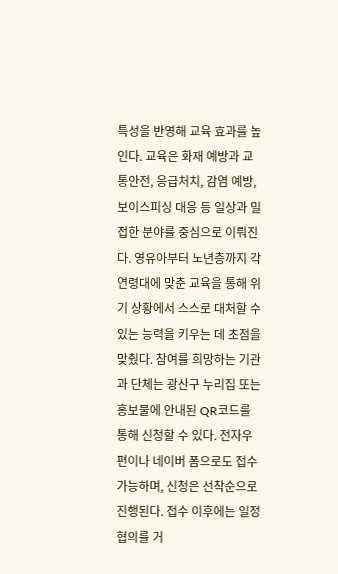특성을 반영해 교육 효과를 높인다. 교육은 화재 예방과 교통안전, 응급처치, 감염 예방, 보이스피싱 대응 등 일상과 밀접한 분야를 중심으로 이뤄진다. 영유아부터 노년층까지 각 연령대에 맞춘 교육을 통해 위기 상황에서 스스로 대처할 수 있는 능력을 키우는 데 초점을 맞췄다. 참여를 희망하는 기관과 단체는 광산구 누리집 또는 홍보물에 안내된 QR코드를 통해 신청할 수 있다. 전자우편이나 네이버 폼으로도 접수 가능하며, 신청은 선착순으로 진행된다. 접수 이후에는 일정 협의를 거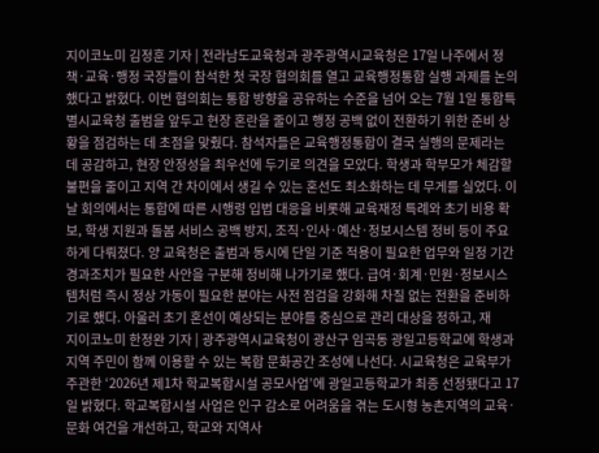지이코노미 김정훈 기자 | 전라남도교육청과 광주광역시교육청은 17일 나주에서 정책·교육·행정 국장들이 참석한 첫 국장 협의회를 열고 교육행정통합 실행 과제를 논의했다고 밝혔다. 이번 협의회는 통합 방향을 공유하는 수준을 넘어 오는 7월 1일 통합특별시교육청 출범을 앞두고 현장 혼란을 줄이고 행정 공백 없이 전환하기 위한 준비 상황을 점검하는 데 초점을 맞췄다. 참석자들은 교육행정통합이 결국 실행의 문제라는 데 공감하고, 현장 안정성을 최우선에 두기로 의견을 모았다. 학생과 학부모가 체감할 불편을 줄이고 지역 간 차이에서 생길 수 있는 혼선도 최소화하는 데 무게를 실었다. 이날 회의에서는 통합에 따른 시행령 입법 대응을 비롯해 교육재정 특례와 초기 비용 확보, 학생 지원과 돌봄 서비스 공백 방지, 조직·인사·예산·정보시스템 정비 등이 주요하게 다뤄졌다. 양 교육청은 출범과 동시에 단일 기준 적용이 필요한 업무와 일정 기간 경과조치가 필요한 사안을 구분해 정비해 나가기로 했다. 급여·회계·민원·정보시스템처럼 즉시 정상 가동이 필요한 분야는 사전 점검을 강화해 차질 없는 전환을 준비하기로 했다. 아울러 초기 혼선이 예상되는 분야를 중심으로 관리 대상을 정하고, 재
지이코노미 한정완 기자 | 광주광역시교육청이 광산구 임곡동 광일고등학교에 학생과 지역 주민이 함께 이용할 수 있는 복합 문화공간 조성에 나선다. 시교육청은 교육부가 주관한 ‘2026년 제1차 학교복합시설 공모사업’에 광일고등학교가 최종 선정됐다고 17일 밝혔다. 학교복합시설 사업은 인구 감소로 어려움을 겪는 도시형 농촌지역의 교육·문화 여건을 개선하고, 학교와 지역사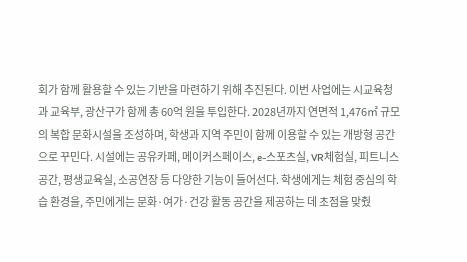회가 함께 활용할 수 있는 기반을 마련하기 위해 추진된다. 이번 사업에는 시교육청과 교육부, 광산구가 함께 총 60억 원을 투입한다. 2028년까지 연면적 1,476㎡ 규모의 복합 문화시설을 조성하며, 학생과 지역 주민이 함께 이용할 수 있는 개방형 공간으로 꾸민다. 시설에는 공유카페, 메이커스페이스, e-스포츠실, VR체험실, 피트니스 공간, 평생교육실, 소공연장 등 다양한 기능이 들어선다. 학생에게는 체험 중심의 학습 환경을, 주민에게는 문화·여가·건강 활동 공간을 제공하는 데 초점을 맞췄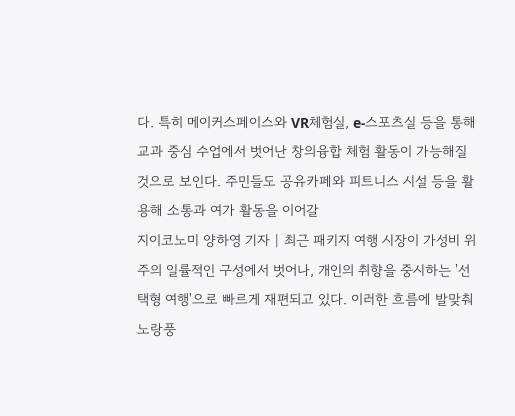다. 특히 메이커스페이스와 VR체험실, e-스포츠실 등을 통해 교과 중심 수업에서 벗어난 창의융합 체험 활동이 가능해질 것으로 보인다. 주민들도 공유카페와 피트니스 시설 등을 활용해 소통과 여가 활동을 이어갈
지이코노미 양하영 기자 | 최근 패키지 여행 시장이 가성비 위주의 일률적인 구성에서 벗어나, 개인의 취향을 중시하는 '선택형 여행'으로 빠르게 재편되고 있다. 이러한 흐름에 발맞춰 노랑풍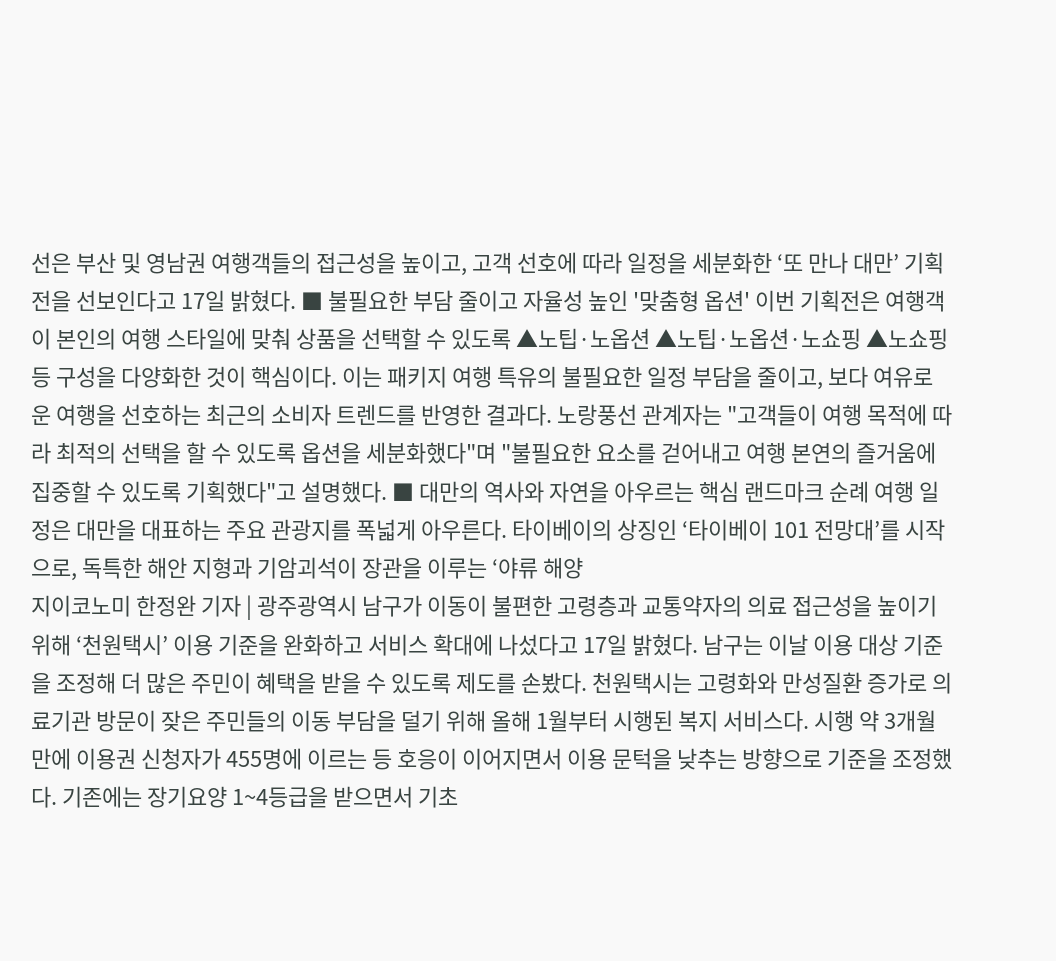선은 부산 및 영남권 여행객들의 접근성을 높이고, 고객 선호에 따라 일정을 세분화한 ‘또 만나 대만’ 기획전을 선보인다고 17일 밝혔다. ■ 불필요한 부담 줄이고 자율성 높인 '맞춤형 옵션' 이번 기획전은 여행객이 본인의 여행 스타일에 맞춰 상품을 선택할 수 있도록 ▲노팁·노옵션 ▲노팁·노옵션·노쇼핑 ▲노쇼핑 등 구성을 다양화한 것이 핵심이다. 이는 패키지 여행 특유의 불필요한 일정 부담을 줄이고, 보다 여유로운 여행을 선호하는 최근의 소비자 트렌드를 반영한 결과다. 노랑풍선 관계자는 "고객들이 여행 목적에 따라 최적의 선택을 할 수 있도록 옵션을 세분화했다"며 "불필요한 요소를 걷어내고 여행 본연의 즐거움에 집중할 수 있도록 기획했다"고 설명했다. ■ 대만의 역사와 자연을 아우르는 핵심 랜드마크 순례 여행 일정은 대만을 대표하는 주요 관광지를 폭넓게 아우른다. 타이베이의 상징인 ‘타이베이 101 전망대’를 시작으로, 독특한 해안 지형과 기암괴석이 장관을 이루는 ‘야류 해양
지이코노미 한정완 기자 | 광주광역시 남구가 이동이 불편한 고령층과 교통약자의 의료 접근성을 높이기 위해 ‘천원택시’ 이용 기준을 완화하고 서비스 확대에 나섰다고 17일 밝혔다. 남구는 이날 이용 대상 기준을 조정해 더 많은 주민이 혜택을 받을 수 있도록 제도를 손봤다. 천원택시는 고령화와 만성질환 증가로 의료기관 방문이 잦은 주민들의 이동 부담을 덜기 위해 올해 1월부터 시행된 복지 서비스다. 시행 약 3개월 만에 이용권 신청자가 455명에 이르는 등 호응이 이어지면서 이용 문턱을 낮추는 방향으로 기준을 조정했다. 기존에는 장기요양 1~4등급을 받으면서 기초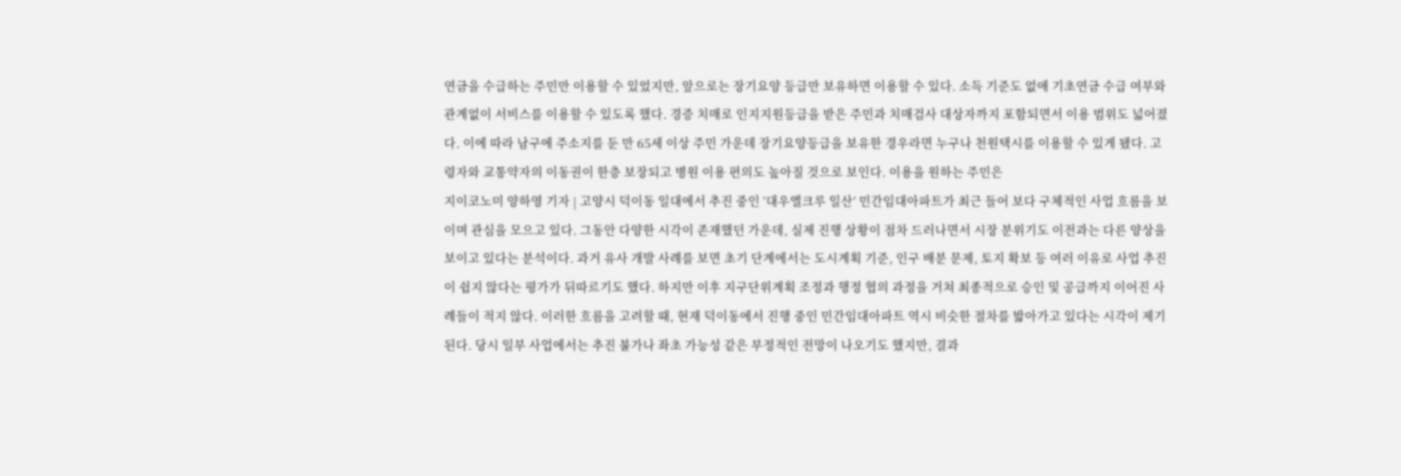연금을 수급하는 주민만 이용할 수 있었지만, 앞으로는 장기요양 등급만 보유하면 이용할 수 있다. 소득 기준도 없애 기초연금 수급 여부와 관계없이 서비스를 이용할 수 있도록 했다. 경증 치매로 인지지원등급을 받은 주민과 치매검사 대상자까지 포함되면서 이용 범위도 넓어졌다. 이에 따라 남구에 주소지를 둔 만 65세 이상 주민 가운데 장기요양등급을 보유한 경우라면 누구나 천원택시를 이용할 수 있게 됐다. 고령자와 교통약자의 이동권이 한층 보장되고 병원 이용 편의도 높아질 것으로 보인다. 이용을 원하는 주민은
지이코노미 양하영 기자 | 고양시 덕이동 일대에서 추진 중인 ‘대우엘크루 일산’ 민간임대아파트가 최근 들어 보다 구체적인 사업 흐름을 보이며 관심을 모으고 있다. 그동안 다양한 시각이 존재했던 가운데, 실제 진행 상황이 점차 드러나면서 시장 분위기도 이전과는 다른 양상을 보이고 있다는 분석이다. 과거 유사 개발 사례를 보면 초기 단계에서는 도시계획 기준, 인구 배분 문제, 토지 확보 등 여러 이유로 사업 추진이 쉽지 않다는 평가가 뒤따르기도 했다. 하지만 이후 지구단위계획 조정과 행정 협의 과정을 거쳐 최종적으로 승인 및 공급까지 이어진 사례들이 적지 않다. 이러한 흐름을 고려할 때, 현재 덕이동에서 진행 중인 민간임대아파트 역시 비슷한 절차를 밟아가고 있다는 시각이 제기된다. 당시 일부 사업에서는 추진 불가나 좌초 가능성 같은 부정적인 전망이 나오기도 했지만, 결과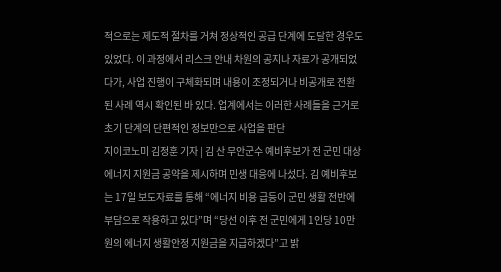적으로는 제도적 절차를 거쳐 정상적인 공급 단계에 도달한 경우도 있었다. 이 과정에서 리스크 안내 차원의 공지나 자료가 공개되었다가, 사업 진행이 구체화되며 내용이 조정되거나 비공개로 전환된 사례 역시 확인된 바 있다. 업계에서는 이러한 사례들을 근거로 초기 단계의 단편적인 정보만으로 사업을 판단
지이코노미 김정훈 기자 | 김 산 무안군수 예비후보가 전 군민 대상 에너지 지원금 공약을 제시하며 민생 대응에 나섰다. 김 예비후보는 17일 보도자료를 통해 “에너지 비용 급등이 군민 생활 전반에 부담으로 작용하고 있다”며 “당선 이후 전 군민에게 1인당 10만 원의 에너지 생활안정 지원금을 지급하겠다”고 밝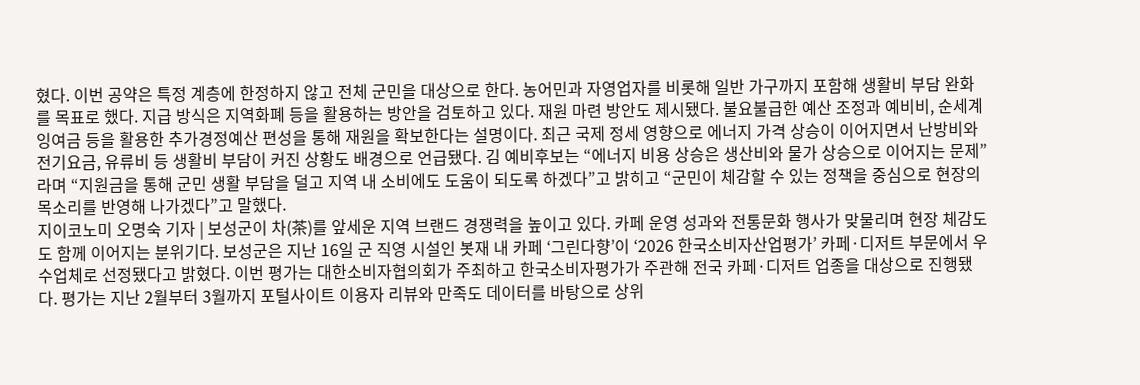혔다. 이번 공약은 특정 계층에 한정하지 않고 전체 군민을 대상으로 한다. 농어민과 자영업자를 비롯해 일반 가구까지 포함해 생활비 부담 완화를 목표로 했다. 지급 방식은 지역화폐 등을 활용하는 방안을 검토하고 있다. 재원 마련 방안도 제시됐다. 불요불급한 예산 조정과 예비비, 순세계잉여금 등을 활용한 추가경정예산 편성을 통해 재원을 확보한다는 설명이다. 최근 국제 정세 영향으로 에너지 가격 상승이 이어지면서 난방비와 전기요금, 유류비 등 생활비 부담이 커진 상황도 배경으로 언급됐다. 김 예비후보는 “에너지 비용 상승은 생산비와 물가 상승으로 이어지는 문제”라며 “지원금을 통해 군민 생활 부담을 덜고 지역 내 소비에도 도움이 되도록 하겠다”고 밝히고 “군민이 체감할 수 있는 정책을 중심으로 현장의 목소리를 반영해 나가겠다”고 말했다.
지이코노미 오명숙 기자 | 보성군이 차(茶)를 앞세운 지역 브랜드 경쟁력을 높이고 있다. 카페 운영 성과와 전통문화 행사가 맞물리며 현장 체감도도 함께 이어지는 분위기다. 보성군은 지난 16일 군 직영 시설인 봇재 내 카페 ‘그린다향’이 ‘2026 한국소비자산업평가’ 카페·디저트 부문에서 우수업체로 선정됐다고 밝혔다. 이번 평가는 대한소비자협의회가 주최하고 한국소비자평가가 주관해 전국 카페·디저트 업종을 대상으로 진행됐다. 평가는 지난 2월부터 3월까지 포털사이트 이용자 리뷰와 만족도 데이터를 바탕으로 상위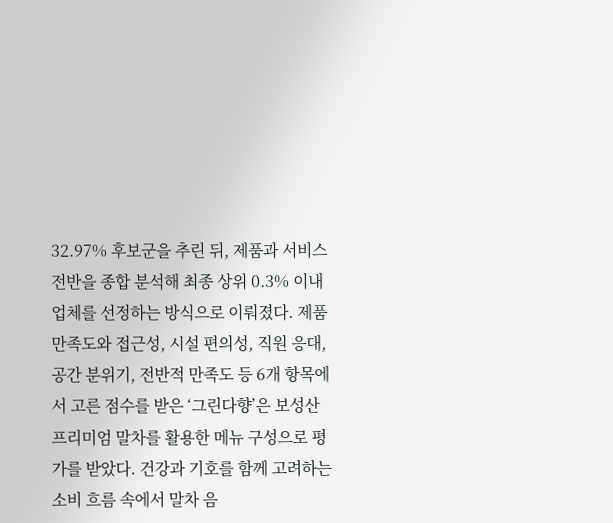32.97% 후보군을 추린 뒤, 제품과 서비스 전반을 종합 분석해 최종 상위 0.3% 이내 업체를 선정하는 방식으로 이뤄졌다. 제품 만족도와 접근성, 시설 편의성, 직원 응대, 공간 분위기, 전반적 만족도 등 6개 항목에서 고른 점수를 받은 ‘그린다향’은 보성산 프리미엄 말차를 활용한 메뉴 구성으로 평가를 받았다. 건강과 기호를 함께 고려하는 소비 흐름 속에서 말차 음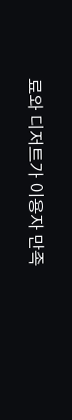료와 디저트가 이용자 만족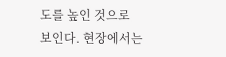도를 높인 것으로 보인다. 현장에서는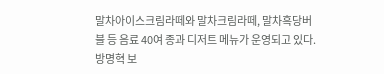말차아이스크림라떼와 말차크림라떼, 말차흑당버블 등 음료 40여 종과 디저트 메뉴가 운영되고 있다. 방명혁 보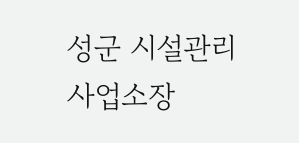성군 시설관리사업소장